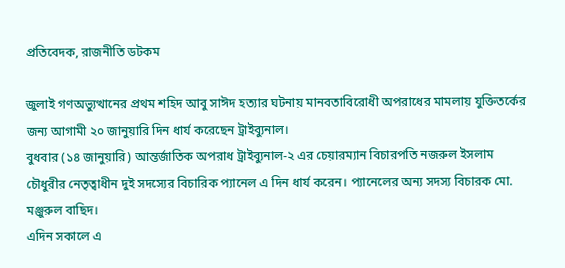প্রতিবেদক, রাজনীতি ডটকম

জুলাই গণঅভ্যুত্থানের প্রথম শহিদ আবু সাঈদ হত্যার ঘটনায় মানবতাবিরোধী অপরাধের মামলায় যুক্তিতর্কের জন্য আগামী ২০ জানুয়ারি দিন ধার্য করেছেন ট্রাইব্যুনাল।
বুধবার (১৪ জানুয়ারি) আন্তর্জাতিক অপরাধ ট্রাইব্যুনাল-২ এর চেয়ারম্যান বিচারপতি নজরুল ইসলাম চৌধুরীর নেতৃত্বাধীন দুই সদস্যের বিচারিক প্যানেল এ দিন ধার্য করেন। প্যানেলের অন্য সদস্য বিচারক মো. মঞ্জুরুল বাছিদ।
এদিন সকালে এ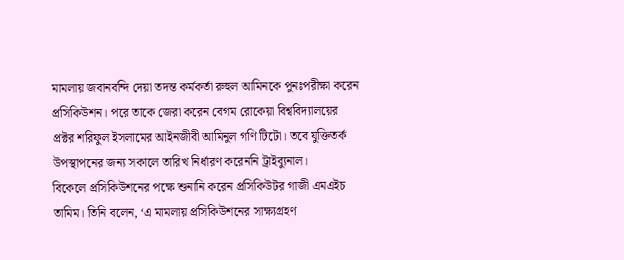মামলায় জবানবন্দি দেয়া তদন্ত কর্মকর্তা রুহুল আমিনকে পুনঃপরীক্ষা করেন প্রসিকিউশন। পরে তাকে জেরা করেন বেগম রোকেয়া বিশ্ববিদ্যালয়ের প্রক্টর শরিফুল ইসলামের আইনজীবী আমিনুল গণি টিটো। তবে যুক্তিতর্ক উপস্থাপনের জন্য সকালে তারিখ নির্ধারণ করেননি ট্রাইব্যুনাল।
বিকেলে প্রসিকিউশনের পক্ষে শুনানি করেন প্রসিকিউটর গাজী এমএইচ তামিম। তিনি বলেন, ‘এ মামলায় প্রসিকিউশনের সাক্ষ্যগ্রহণ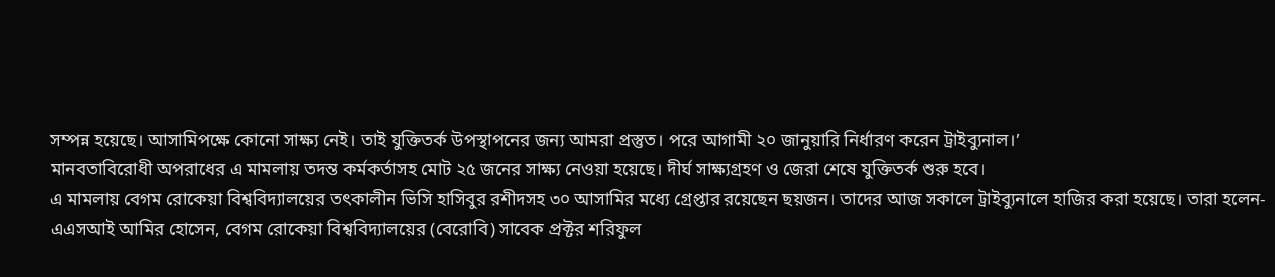সম্পন্ন হয়েছে। আসামিপক্ষে কোনো সাক্ষ্য নেই। তাই যুক্তিতর্ক উপস্থাপনের জন্য আমরা প্রস্তুত। পরে আগামী ২০ জানুয়ারি নির্ধারণ করেন ট্রাইব্যুনাল।’
মানবতাবিরোধী অপরাধের এ মামলায় তদন্ত কর্মকর্তাসহ মোট ২৫ জনের সাক্ষ্য নেওয়া হয়েছে। দীর্ঘ সাক্ষ্যগ্রহণ ও জেরা শেষে যুক্তিতর্ক শুরু হবে।
এ মামলায় বেগম রোকেয়া বিশ্ববিদ্যালয়ের তৎকালীন ভিসি হাসিবুর রশীদসহ ৩০ আসামির মধ্যে গ্রেপ্তার রয়েছেন ছয়জন। তাদের আজ সকালে ট্রাইব্যুনালে হাজির করা হয়েছে। তারা হলেন- এএসআই আমির হোসেন, বেগম রোকেয়া বিশ্ববিদ্যালয়ের (বেরোবি) সাবেক প্রক্টর শরিফুল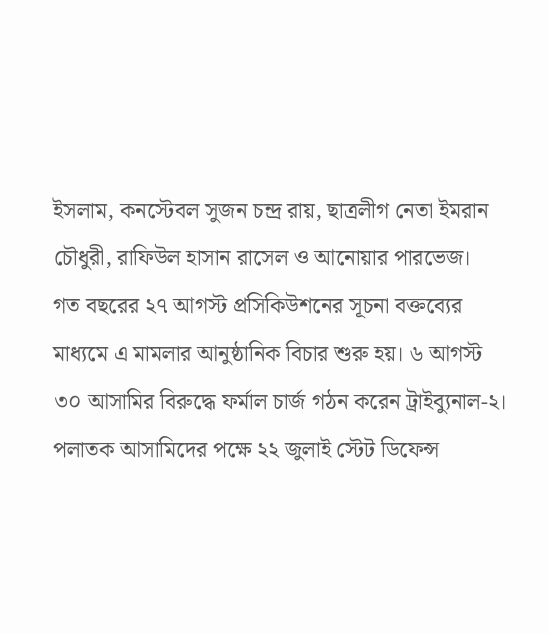ইসলাম, কনস্টেবল সুজন চন্দ্র রায়, ছাত্রলীগ নেতা ইমরান চৌধুরী, রাফিউল হাসান রাসেল ও আনোয়ার পারভেজ।
গত বছরের ২৭ আগস্ট প্রসিকিউশনের সূচনা বক্তব্যের মাধ্যমে এ মামলার আনুষ্ঠানিক বিচার শুরু হয়। ৬ আগস্ট ৩০ আসামির বিরুদ্ধে ফর্মাল চার্জ গঠন করেন ট্রাইব্যুনাল-২। পলাতক আসামিদের পক্ষে ২২ জুলাই স্টেট ডিফেন্স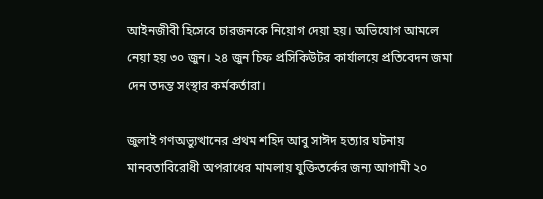আইনজীবী হিসেবে চারজনকে নিয়োগ দেয়া হয়। অভিযোগ আমলে নেয়া হয় ৩০ জুন। ২৪ জুন চিফ প্রসিকিউটর কার্যালয়ে প্রতিবেদন জমা দেন তদন্ত সংস্থার কর্মকর্তারা।

জুলাই গণঅভ্যুত্থানের প্রথম শহিদ আবু সাঈদ হত্যার ঘটনায় মানবতাবিরোধী অপরাধের মামলায় যুক্তিতর্কের জন্য আগামী ২০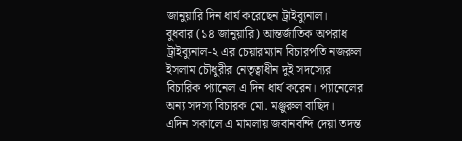জানুয়ারি দিন ধার্য করেছেন ট্রাইব্যুনাল।
বুধবার (১৪ জানুয়ারি) আন্তর্জাতিক অপরাধ ট্রাইব্যুনাল-২ এর চেয়ারম্যান বিচারপতি নজরুল ইসলাম চৌধুরীর নেতৃত্বাধীন দুই সদস্যের বিচারিক প্যানেল এ দিন ধার্য করেন। প্যানেলের অন্য সদস্য বিচারক মো. মঞ্জুরুল বাছিদ।
এদিন সকালে এ মামলায় জবানবন্দি দেয়া তদন্ত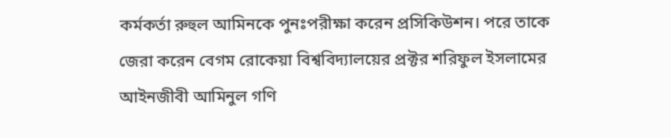কর্মকর্তা রুহুল আমিনকে পুনঃপরীক্ষা করেন প্রসিকিউশন। পরে তাকে জেরা করেন বেগম রোকেয়া বিশ্ববিদ্যালয়ের প্রক্টর শরিফুল ইসলামের আইনজীবী আমিনুল গণি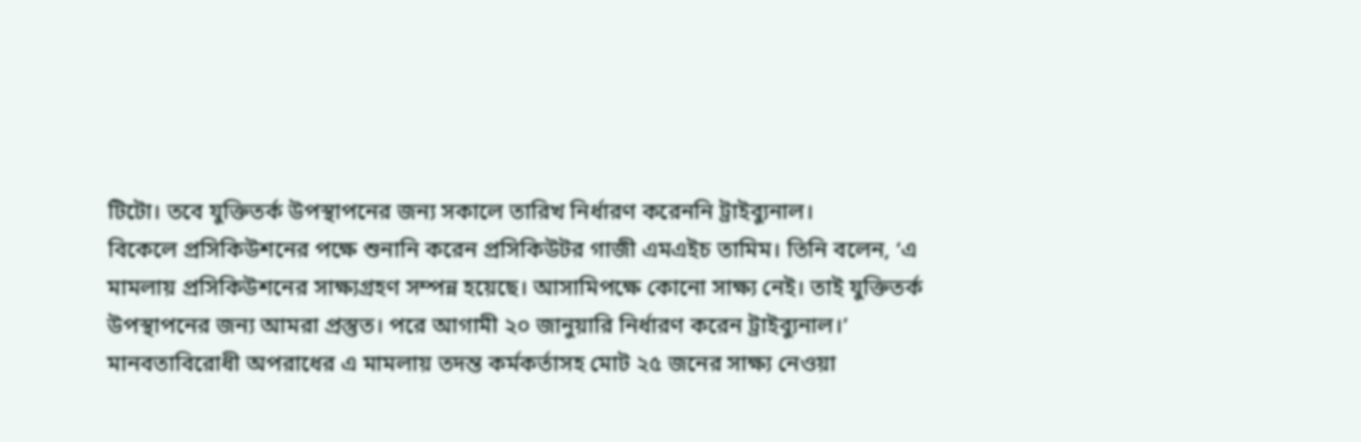টিটো। তবে যুক্তিতর্ক উপস্থাপনের জন্য সকালে তারিখ নির্ধারণ করেননি ট্রাইব্যুনাল।
বিকেলে প্রসিকিউশনের পক্ষে শুনানি করেন প্রসিকিউটর গাজী এমএইচ তামিম। তিনি বলেন, ‘এ মামলায় প্রসিকিউশনের সাক্ষ্যগ্রহণ সম্পন্ন হয়েছে। আসামিপক্ষে কোনো সাক্ষ্য নেই। তাই যুক্তিতর্ক উপস্থাপনের জন্য আমরা প্রস্তুত। পরে আগামী ২০ জানুয়ারি নির্ধারণ করেন ট্রাইব্যুনাল।’
মানবতাবিরোধী অপরাধের এ মামলায় তদন্ত কর্মকর্তাসহ মোট ২৫ জনের সাক্ষ্য নেওয়া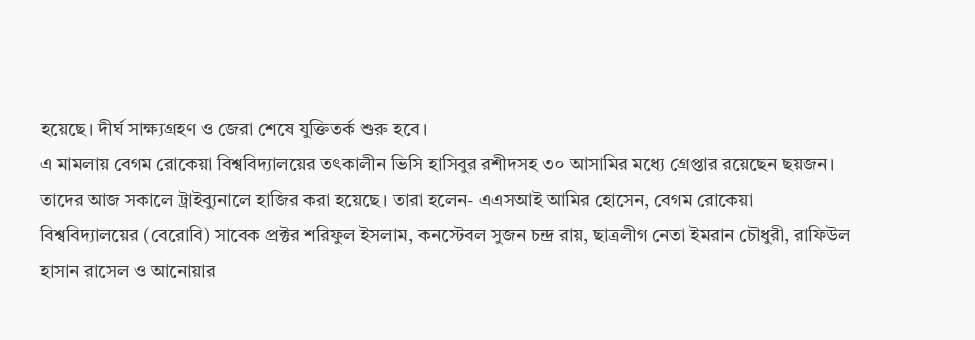হয়েছে। দীর্ঘ সাক্ষ্যগ্রহণ ও জেরা শেষে যুক্তিতর্ক শুরু হবে।
এ মামলায় বেগম রোকেয়া বিশ্ববিদ্যালয়ের তৎকালীন ভিসি হাসিবুর রশীদসহ ৩০ আসামির মধ্যে গ্রেপ্তার রয়েছেন ছয়জন। তাদের আজ সকালে ট্রাইব্যুনালে হাজির করা হয়েছে। তারা হলেন- এএসআই আমির হোসেন, বেগম রোকেয়া বিশ্ববিদ্যালয়ের (বেরোবি) সাবেক প্রক্টর শরিফুল ইসলাম, কনস্টেবল সুজন চন্দ্র রায়, ছাত্রলীগ নেতা ইমরান চৌধুরী, রাফিউল হাসান রাসেল ও আনোয়ার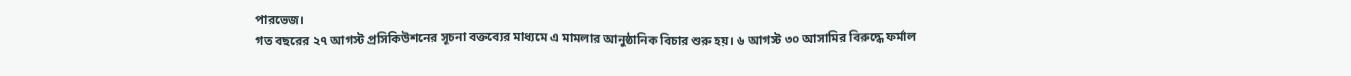পারভেজ।
গত বছরের ২৭ আগস্ট প্রসিকিউশনের সূচনা বক্তব্যের মাধ্যমে এ মামলার আনুষ্ঠানিক বিচার শুরু হয়। ৬ আগস্ট ৩০ আসামির বিরুদ্ধে ফর্মাল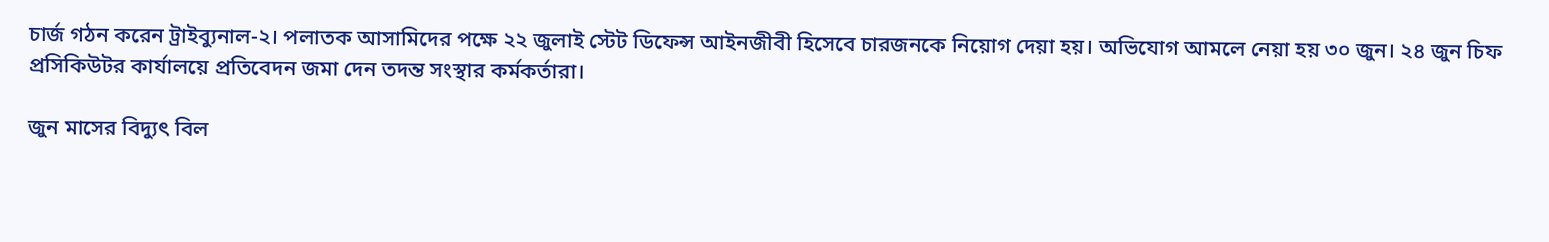চার্জ গঠন করেন ট্রাইব্যুনাল-২। পলাতক আসামিদের পক্ষে ২২ জুলাই স্টেট ডিফেন্স আইনজীবী হিসেবে চারজনকে নিয়োগ দেয়া হয়। অভিযোগ আমলে নেয়া হয় ৩০ জুন। ২৪ জুন চিফ প্রসিকিউটর কার্যালয়ে প্রতিবেদন জমা দেন তদন্ত সংস্থার কর্মকর্তারা।

জুন মাসের বিদ্যুৎ বিল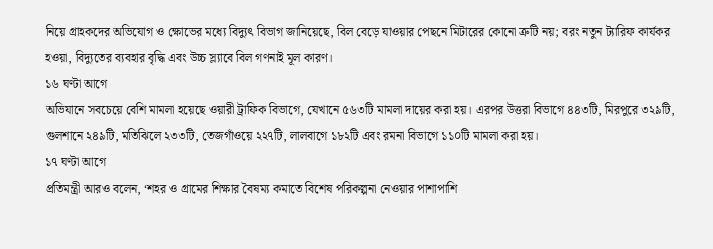নিয়ে গ্রাহকদের অভিযোগ ও ক্ষোভের মধ্যে বিদ্যুৎ বিভাগ জানিয়েছে, বিল বেড়ে যাওয়ার পেছনে মিটারের কোনো ত্রুটি নয়; বরং নতুন ট্যারিফ কার্যকর হওয়া, বিদ্যুতের ব্যবহার বৃদ্ধি এবং উচ্চ স্ল্যাবে বিল গণনাই মূল কারণ।
১৬ ঘণ্টা আগে
অভিযানে সবচেয়ে বেশি মামলা হয়েছে ওয়ারী ট্রাফিক বিভাগে, যেখানে ৫৬৩টি মামলা দায়ের করা হয়। এরপর উত্তরা বিভাগে ৪৪৩টি, মিরপুরে ৩২৯টি, গুলশানে ২৪৯টি, মতিঝিলে ২৩৩টি, তেজগাঁওয়ে ২২৭টি, লালবাগে ১৮২টি এবং রমনা বিভাগে ১১০টি মামলা করা হয়।
১৭ ঘণ্টা আগে
প্রতিমন্ত্রী আরও বলেন, ‘শহর ও গ্রামের শিক্ষার বৈষম্য কমাতে বিশেষ পরিকল্পনা নেওয়ার পাশাপাশি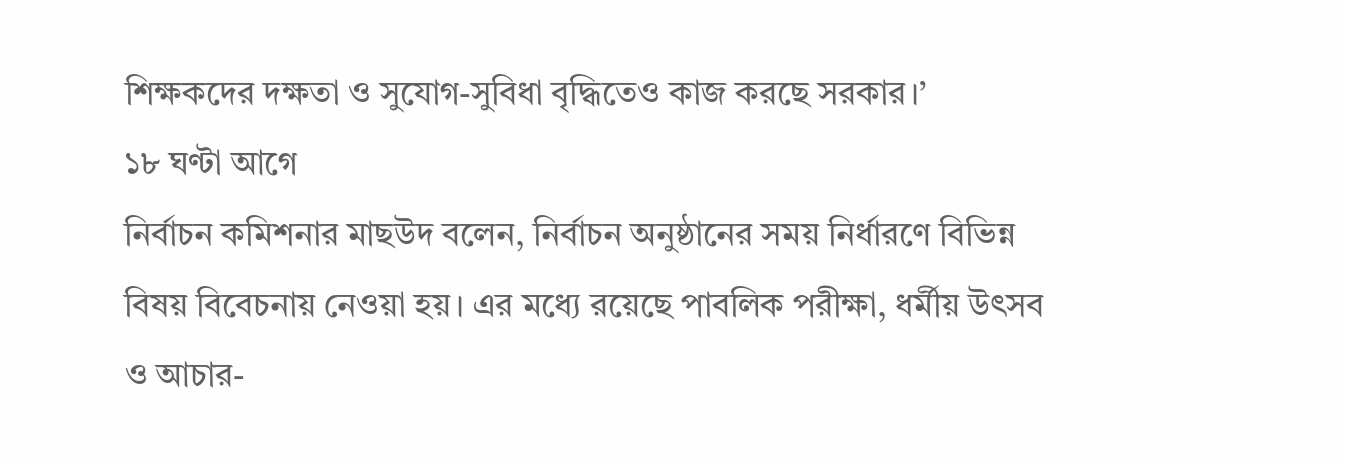শিক্ষকদের দক্ষতা ও সুযোগ-সুবিধা বৃদ্ধিতেও কাজ করছে সরকার।’
১৮ ঘণ্টা আগে
নির্বাচন কমিশনার মাছউদ বলেন, নির্বাচন অনুষ্ঠানের সময় নির্ধারণে বিভিন্ন বিষয় বিবেচনায় নেওয়া হয়। এর মধ্যে রয়েছে পাবলিক পরীক্ষা, ধর্মীয় উৎসব ও আচার-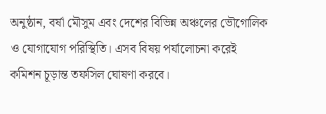অনুষ্ঠান, বর্ষা মৌসুম এবং দেশের বিভিন্ন অঞ্চলের ভৌগোলিক ও যোগাযোগ পরিস্থিতি। এসব বিষয় পর্যালোচনা করেই কমিশন চূড়ান্ত তফসিল ঘোষণা করবে।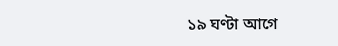১৯ ঘণ্টা আগে